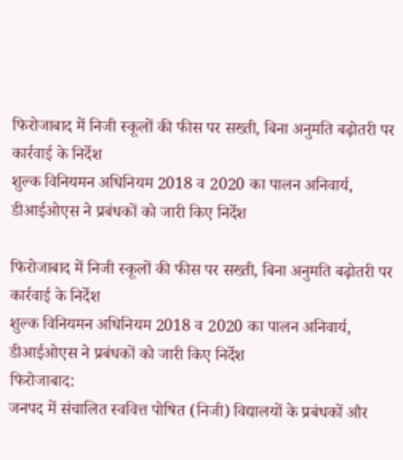फिरोजाबाद में निजी स्कूलों की फीस पर सख्ती, बिना अनुमति बढ़ोतरी पर कार्रवाई के निर्देश
शुल्क विनियमन अधिनियम 2018 व 2020 का पालन अनिवार्य, डीआईओएस ने प्रबंधकों को जारी किए निर्देश

फिरोजाबाद में निजी स्कूलों की फीस पर सख्ती, बिना अनुमति बढ़ोतरी पर कार्रवाई के निर्देश
शुल्क विनियमन अधिनियम 2018 व 2020 का पालन अनिवार्य, डीआईओएस ने प्रबंधकों को जारी किए निर्देश
फिरोजाबाद:
जनपद में संचालित स्ववित्त पोषित (निजी) विद्यालयों के प्रबंधकों और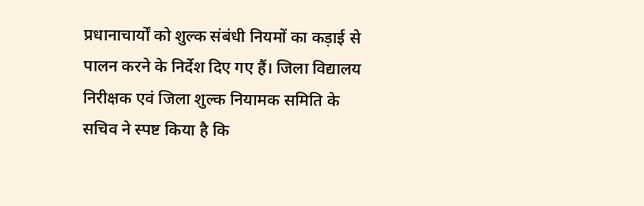प्रधानाचार्यों को शुल्क संबंधी नियमों का कड़ाई से पालन करने के निर्देश दिए गए हैं। जिला विद्यालय निरीक्षक एवं जिला शुल्क नियामक समिति के सचिव ने स्पष्ट किया है कि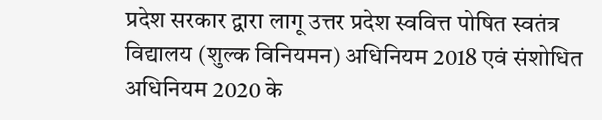प्रदेश सरकार द्वारा लागू उत्तर प्रदेश स्ववित्त पोषित स्वतंत्र विद्यालय (शुल्क विनियमन) अधिनियम 2018 एवं संशोधित अधिनियम 2020 के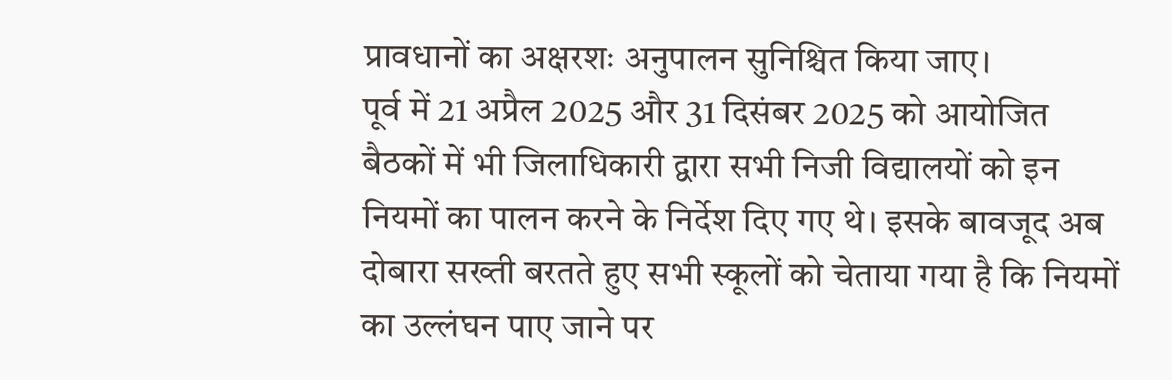प्रावधानों का अक्षरशः अनुपालन सुनिश्चित किया जाए।
पूर्व में 21 अप्रैल 2025 और 31 दिसंबर 2025 को आयोजित बैठकों में भी जिलाधिकारी द्वारा सभी निजी विद्यालयों को इन नियमों का पालन करने के निर्देश दिए गए थे। इसके बावजूद अब दोबारा सख्ती बरतते हुए सभी स्कूलों को चेताया गया है कि नियमों का उल्लंघन पाए जाने पर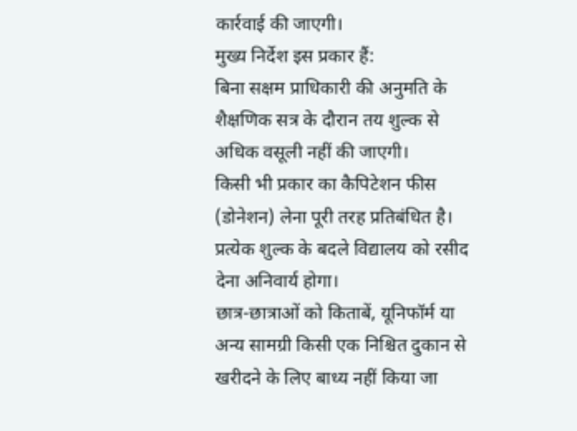कार्रवाई की जाएगी।
मुख्य निर्देश इस प्रकार हैं:
बिना सक्षम प्राधिकारी की अनुमति के शैक्षणिक सत्र के दौरान तय शुल्क से अधिक वसूली नहीं की जाएगी।
किसी भी प्रकार का कैपिटेशन फीस (डोनेशन) लेना पूरी तरह प्रतिबंधित है।
प्रत्येक शुल्क के बदले विद्यालय को रसीद देना अनिवार्य होगा।
छात्र-छात्राओं को किताबें, यूनिफॉर्म या अन्य सामग्री किसी एक निश्चित दुकान से खरीदने के लिए बाध्य नहीं किया जा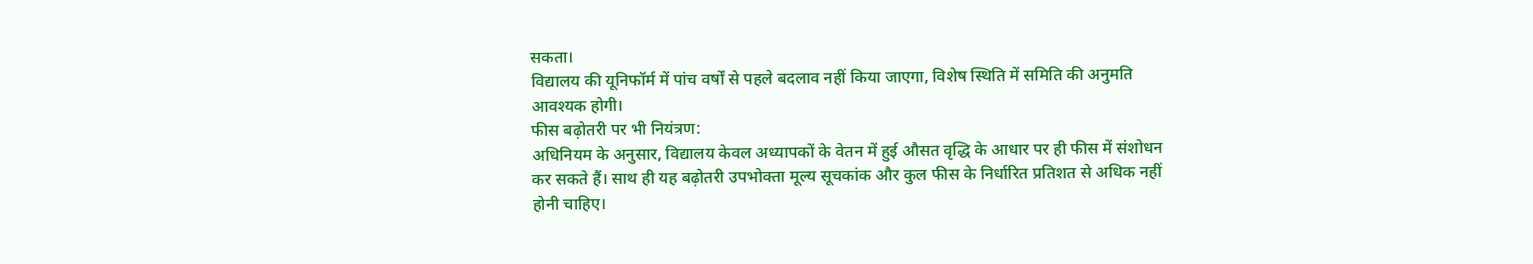सकता।
विद्यालय की यूनिफॉर्म में पांच वर्षों से पहले बदलाव नहीं किया जाएगा, विशेष स्थिति में समिति की अनुमति आवश्यक होगी।
फीस बढ़ोतरी पर भी नियंत्रण:
अधिनियम के अनुसार, विद्यालय केवल अध्यापकों के वेतन में हुई औसत वृद्धि के आधार पर ही फीस में संशोधन कर सकते हैं। साथ ही यह बढ़ोतरी उपभोक्ता मूल्य सूचकांक और कुल फीस के निर्धारित प्रतिशत से अधिक नहीं होनी चाहिए।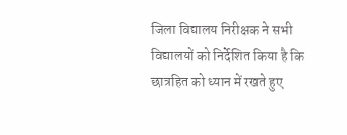जिला विद्यालय निरीक्षक ने सभी विद्यालयों को निर्देशित किया है कि छात्रहित को ध्यान में रखते हुए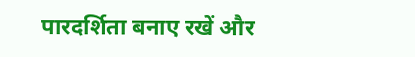पारदर्शिता बनाए रखें और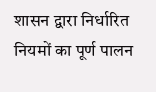शासन द्वारा निर्धारित नियमों का पूर्ण पालन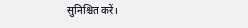सुनिश्चित करें।